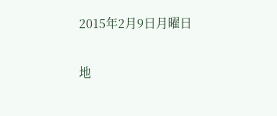2015年2月9日月曜日

地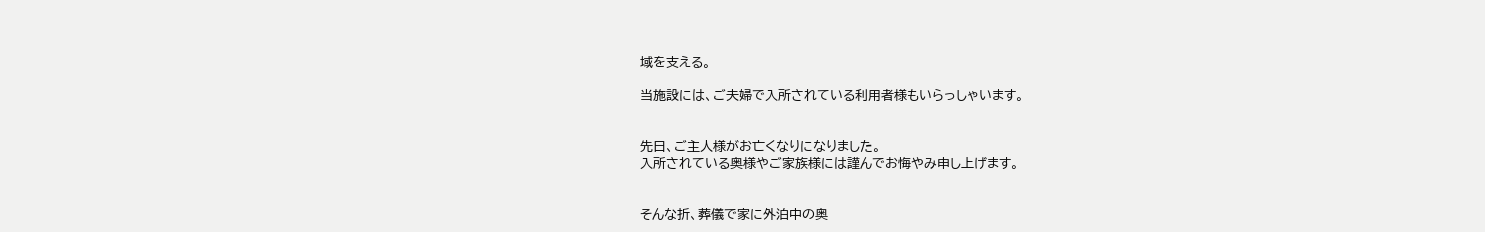域を支える。

当施設には、ご夫婦で入所されている利用者様もいらっしゃいます。


先日、ご主人様がお亡くなりになりました。
入所されている奥様やご家族様には謹んでお悔やみ申し上げます。


そんな折、葬儀で家に外泊中の奥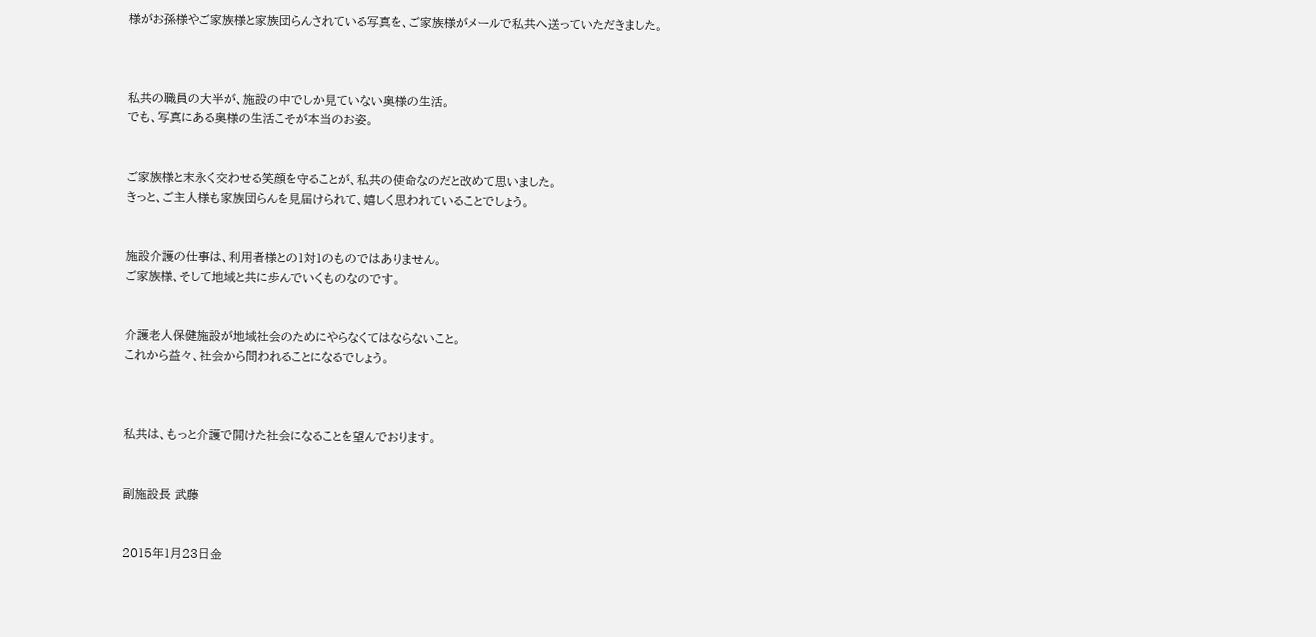様がお孫様やご家族様と家族団らんされている写真を、ご家族様がメールで私共へ送っていただきました。



私共の職員の大半が、施設の中でしか見ていない奥様の生活。
でも、写真にある奥様の生活こそが本当のお姿。


ご家族様と末永く交わせる笑顔を守ることが、私共の使命なのだと改めて思いました。
きっと、ご主人様も家族団らんを見届けられて、嬉しく思われていることでしょう。


施設介護の仕事は、利用者様との1対1のものではありません。
ご家族様、そして地域と共に歩んでいくものなのです。


介護老人保健施設が地域社会のためにやらなくてはならないこと。
これから益々、社会から問われることになるでしょう。



私共は、もっと介護で開けた社会になることを望んでおります。


副施設長 武藤


2015年1月23日金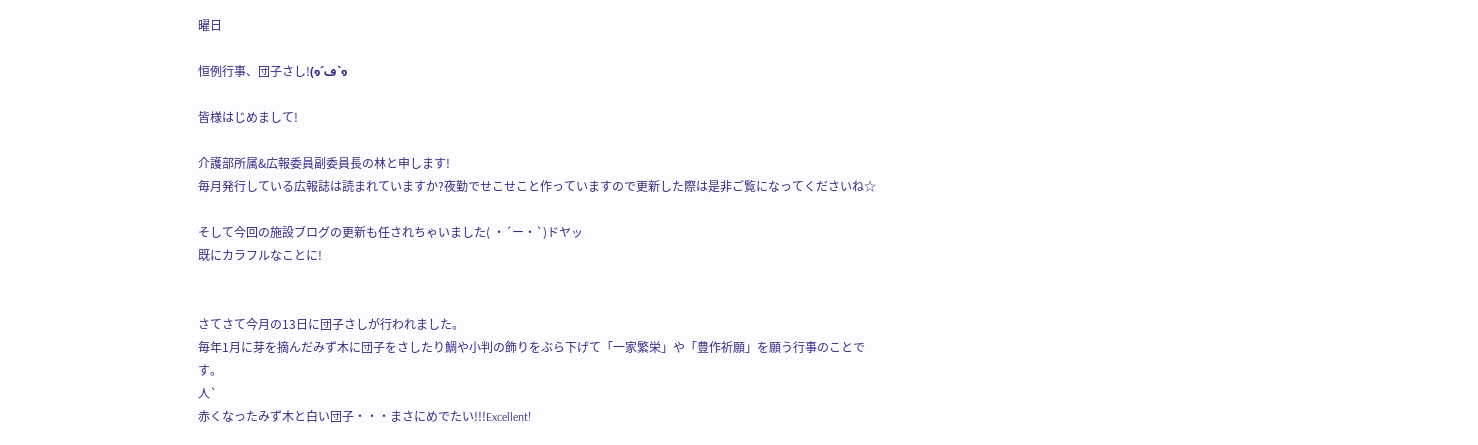曜日

恒例行事、団子さし!(๑´ڡ`๑

皆様はじめまして!

介護部所属&広報委員副委員長の林と申します!
毎月発行している広報誌は読まれていますか?夜勤でせこせこと作っていますので更新した際は是非ご覧になってくださいね☆

そして今回の施設ブログの更新も任されちゃいました( ・´ー・`)ドヤッ
既にカラフルなことに!


さてさて今月の13日に団子さしが行われました。
毎年1月に芽を摘んだみず木に団子をさしたり鯛や小判の飾りをぶら下げて「一家繁栄」や「豊作祈願」を願う行事のことです。
人`
赤くなったみず木と白い団子・・・まさにめでたい!!!Excellent!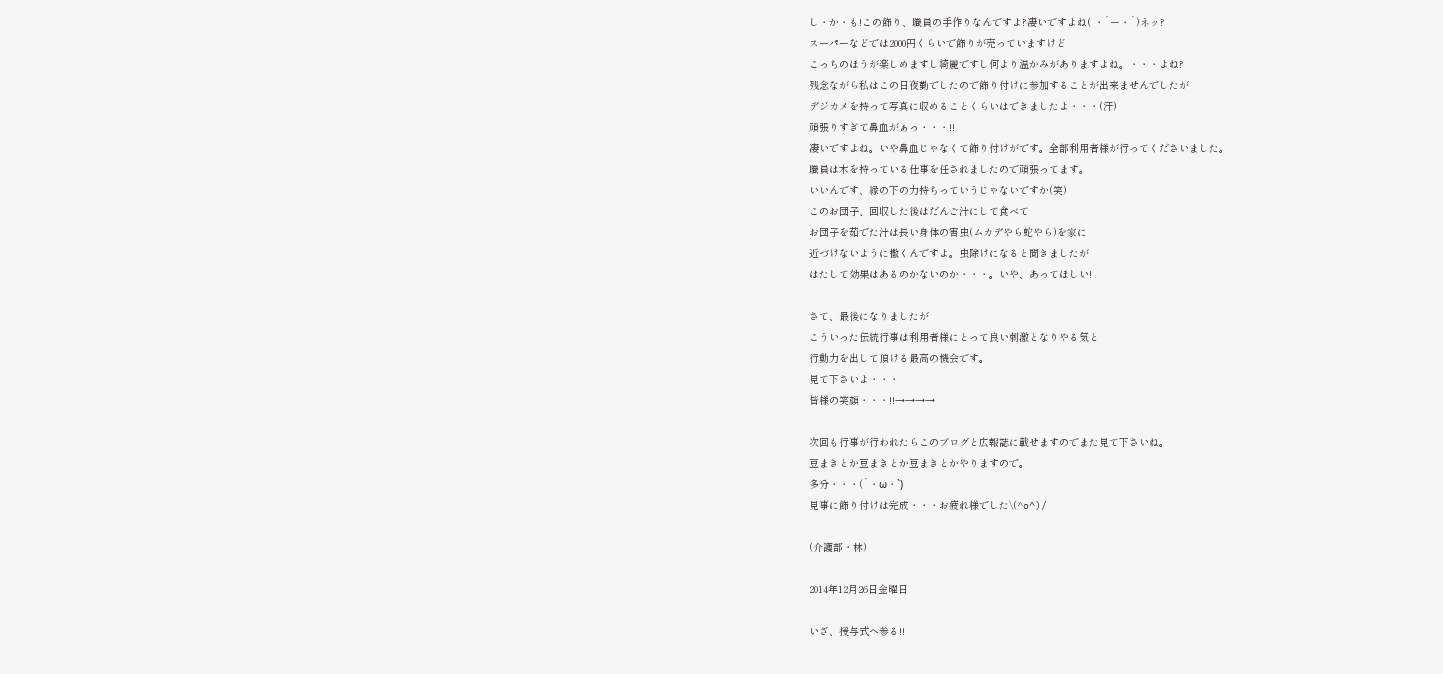し・か・も!この飾り、職員の手作りなんですよ?凄いですよね( ・´ー・`)ネッ?
スーパーなどでは2000円くらいで飾りが売っていますけど
こっちのほうが楽しめますし綺麗ですし何より温かみがありますよね。・・・よね?
残念ながら私はこの日夜勤でしたので飾り付けに参加することが出来ませんでしたが
デジカメを持って写真に収めることくらいはできましたよ・・・(汗)
頑張りすぎて鼻血がぁっ・・・!!
凄いですよね。いや鼻血じゃなくて飾り付けがです。全部利用者様が行ってくださいました。
職員は木を持っている仕事を任されましたので頑張ってます。
いいんです、縁の下の力持ちっていうじゃないですか(笑)
このお団子、回収した後はだんご汁にして食べて
お団子を茹でた汁は長い身体の害虫(ムカデやら蛇やら)を家に
近づけないように撒くんですよ。虫除けになると聞きましたが
はたして効果はあるのかないのか・・・。いや、あってほしい!

さて、最後になりましたが
こういった伝統行事は利用者様にとって良い刺激となりやる気と
行動力を出して頂ける最高の機会です。
見て下さいよ・・・
皆様の笑顔・・・!!→→→→

次回も行事が行われたらこのブログと広報誌に載せますのでまた見て下さいね。
豆まきとか豆まきとか豆まきとかやりますので。
多分・・・(´・ω・`)
見事に飾り付けは完成・・・お疲れ様でした\(^o^)/

(介護部・林)

2014年12月26日金曜日

いざ、授与式へ参る!!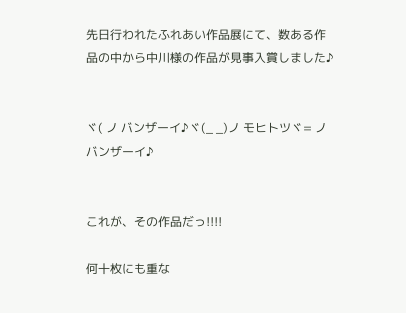先日行われたふれあい作品展にて、数ある作品の中から中川様の作品が見事入賞しました♪


ヾ( ノ バンザーイ♪ヾ(_ _)ノ モヒトツヾ= ノ バンザーイ♪


これが、その作品だっ!!!!

何十枚にも重な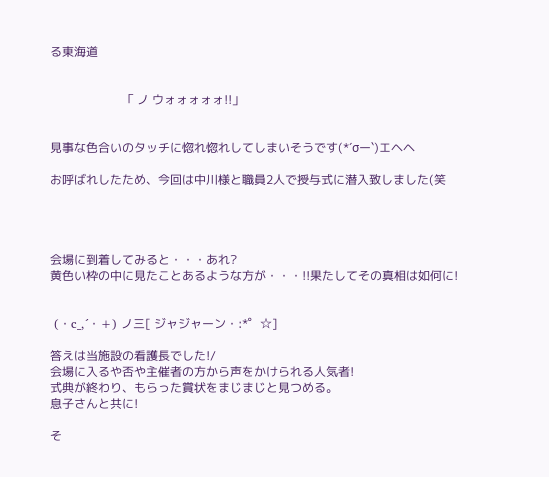る東海道


                        「 ノ ウォォォォォ!!」


見事な色合いのタッチに惚れ惚れしてしまいそうです(*´σー`)エヘヘ

お呼ばれしたため、今回は中川様と職員2人で授与式に潜入致しました(笑




会場に到着してみると・・・あれ?
黄色い枠の中に見たことあるような方が・・・!!果たしてその真相は如何に!


 (・c_,´・+) ノ三[ ジャジャーン・:*゜☆]

答えは当施設の看護長でした!/
会場に入るや否や主催者の方から声をかけられる人気者!
式典が終わり、もらった賞状をまじまじと見つめる。
息子さんと共に!

そ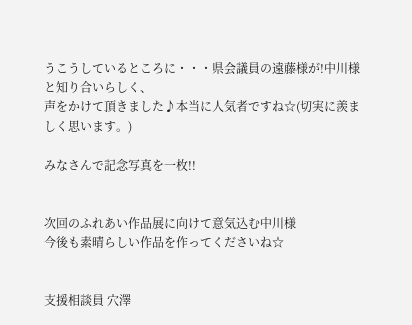うこうしているところに・・・県会議員の遠藤様が!中川様と知り合いらしく、
声をかけて頂きました♪本当に人気者ですね☆(切実に羨ましく思います。)

みなさんで記念写真を一枚!!


次回のふれあい作品展に向けて意気込む中川様
今後も素晴らしい作品を作ってくださいね☆


支援相談員 穴澤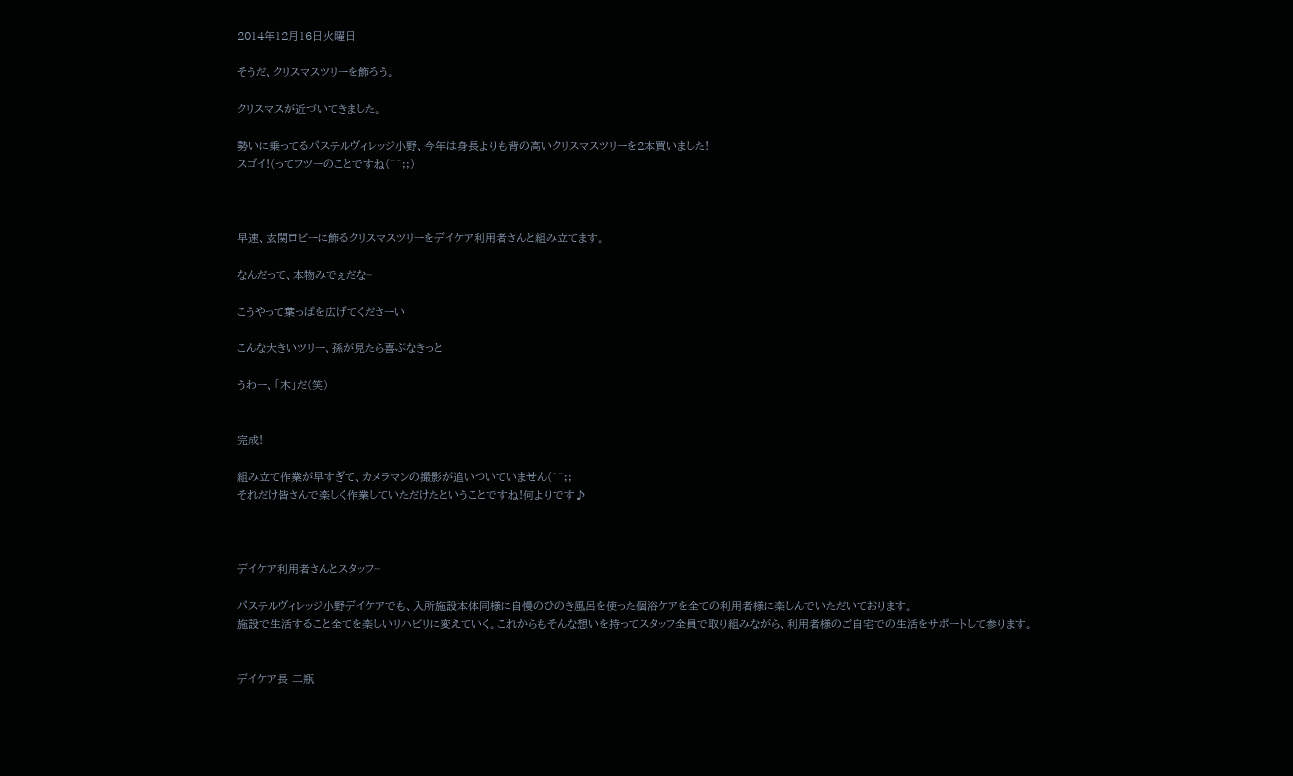2014年12月16日火曜日

そうだ、クリスマスツリーを飾ろう。

クリスマスが近づいてきました。

勢いに乗ってるパステルヴィレッジ小野、今年は身長よりも背の高いクリスマスツリーを2本買いました!
スゴイ!(ってフツーのことですね(^^;;)



早速、玄関ロビーに飾るクリスマスツリーをデイケア利用者さんと組み立てます。

なんだって、本物みでぇだな~

こうやって葉っぱを広げてくださーい

こんな大きいツリー、孫が見たら喜ぶなきっと

うわー、「木」だ(笑)


完成!

組み立て作業が早すぎて、カメラマンの撮影が追いついていません(^^;;
それだけ皆さんで楽しく作業していただけたということですね!何よりです♪



デイケア利用者さんとスタッフ~

パステルヴィレッジ小野デイケアでも、入所施設本体同様に自慢のひのき風呂を使った個浴ケアを全ての利用者様に楽しんでいただいております。
施設で生活すること全てを楽しいリハビリに変えていく。これからもそんな想いを持ってスタッフ全員で取り組みながら、利用者様のご自宅での生活をサポートして参ります。


デイケア長 二瓶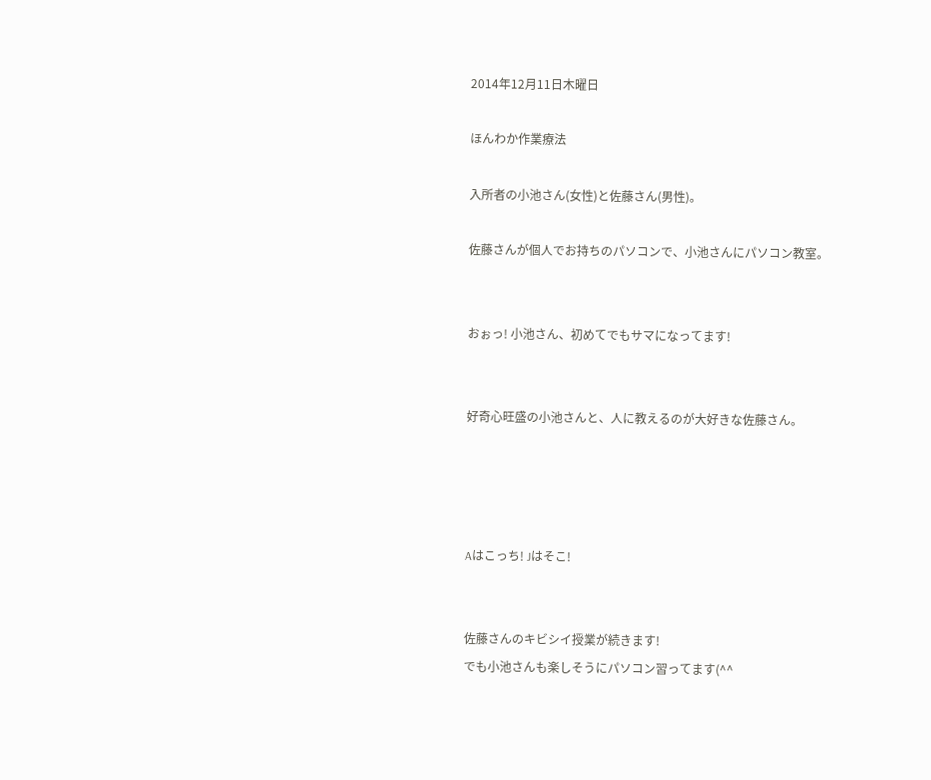2014年12月11日木曜日

ほんわか作業療法

入所者の小池さん(女性)と佐藤さん(男性)。

佐藤さんが個人でお持ちのパソコンで、小池さんにパソコン教室。


おぉっ! 小池さん、初めてでもサマになってます!


好奇心旺盛の小池さんと、人に教えるのが大好きな佐藤さん。




Aはこっち! Jはそこ!


佐藤さんのキビシイ授業が続きます!
でも小池さんも楽しそうにパソコン習ってます(^^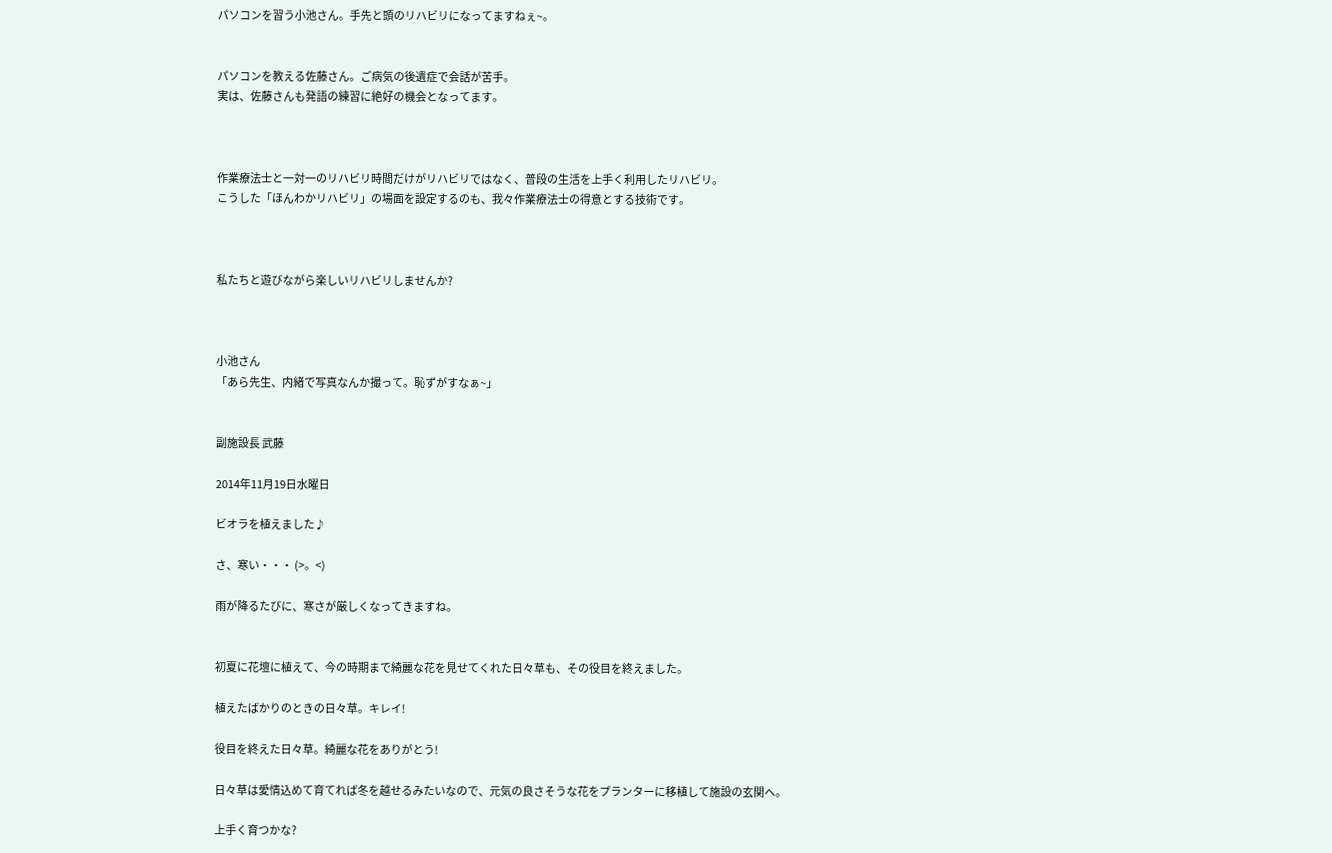パソコンを習う小池さん。手先と頭のリハビリになってますねぇ~。


パソコンを教える佐藤さん。ご病気の後遺症で会話が苦手。
実は、佐藤さんも発語の練習に絶好の機会となってます。



作業療法士と一対一のリハビリ時間だけがリハビリではなく、普段の生活を上手く利用したリハビリ。
こうした「ほんわかリハビリ」の場面を設定するのも、我々作業療法士の得意とする技術です。



私たちと遊びながら楽しいリハビリしませんか?



小池さん
「あら先生、内緒で写真なんか撮って。恥ずがすなぁ~」


副施設長 武藤

2014年11月19日水曜日

ビオラを植えました♪

さ、寒い・・・ (>。<)

雨が降るたびに、寒さが厳しくなってきますね。


初夏に花壇に植えて、今の時期まで綺麗な花を見せてくれた日々草も、その役目を終えました。

植えたばかりのときの日々草。キレイ!

役目を終えた日々草。綺麗な花をありがとう!

日々草は愛情込めて育てれば冬を越せるみたいなので、元気の良さそうな花をプランターに移植して施設の玄関へ。

上手く育つかな?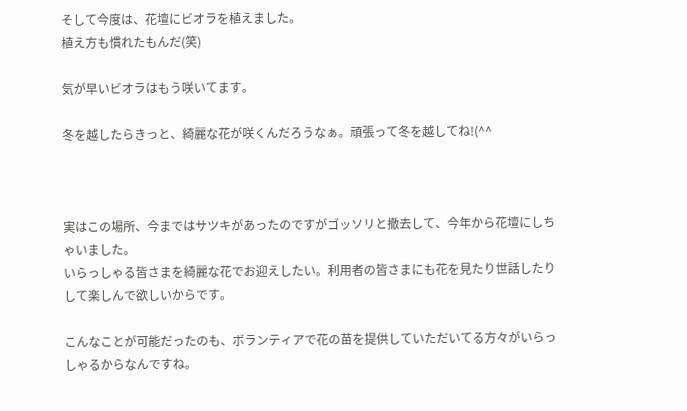そして今度は、花壇にビオラを植えました。
植え方も慣れたもんだ(笑)

気が早いビオラはもう咲いてます。

冬を越したらきっと、綺麗な花が咲くんだろうなぁ。頑張って冬を越してね!(^^



実はこの場所、今まではサツキがあったのですがゴッソリと撤去して、今年から花壇にしちゃいました。
いらっしゃる皆さまを綺麗な花でお迎えしたい。利用者の皆さまにも花を見たり世話したりして楽しんで欲しいからです。

こんなことが可能だったのも、ボランティアで花の苗を提供していただいてる方々がいらっしゃるからなんですね。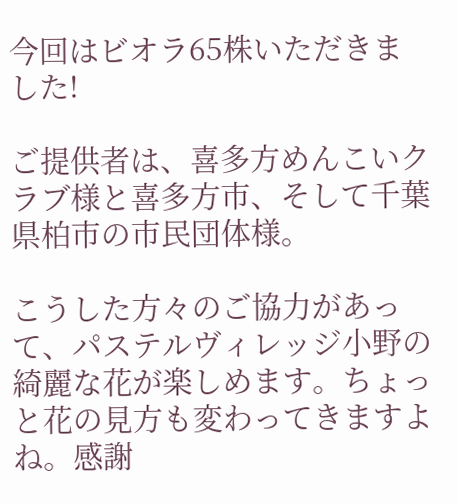今回はビオラ65株いただきました!

ご提供者は、喜多方めんこいクラブ様と喜多方市、そして千葉県柏市の市民団体様。

こうした方々のご協力があって、パステルヴィレッジ小野の綺麗な花が楽しめます。ちょっと花の見方も変わってきますよね。感謝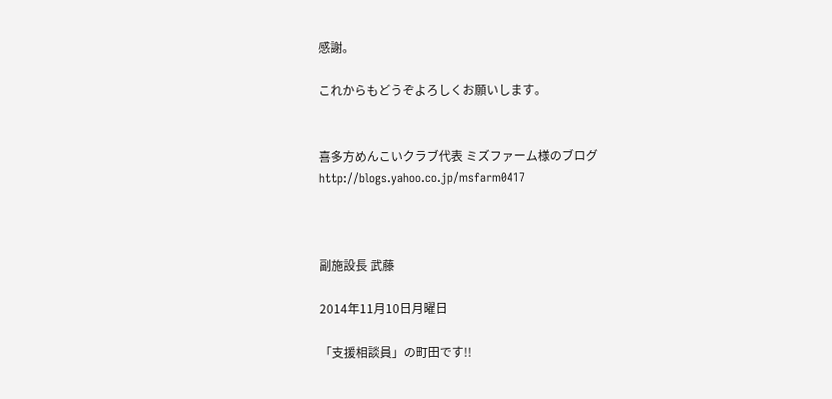感謝。

これからもどうぞよろしくお願いします。


喜多方めんこいクラブ代表 ミズファーム様のブログ
http://blogs.yahoo.co.jp/msfarm0417



副施設長 武藤

2014年11月10日月曜日

「支援相談員」の町田です!!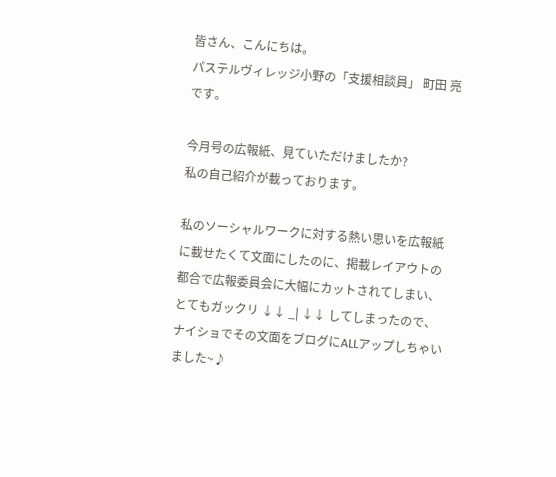皆さん、こんにちは。
パステルヴィレッジ小野の「支援相談員」 町田 亮です。

今月号の広報紙、見ていただけましたか?
私の自己紹介が載っております。

私のソーシャルワークに対する熱い思いを広報紙に載せたくて文面にしたのに、掲載レイアウトの都合で広報委員会に大幅にカットされてしまい、とてもガックリ ↓↓ _| ↓↓ してしまったので、ナイショでその文面をブログにALLアップしちゃいました~♪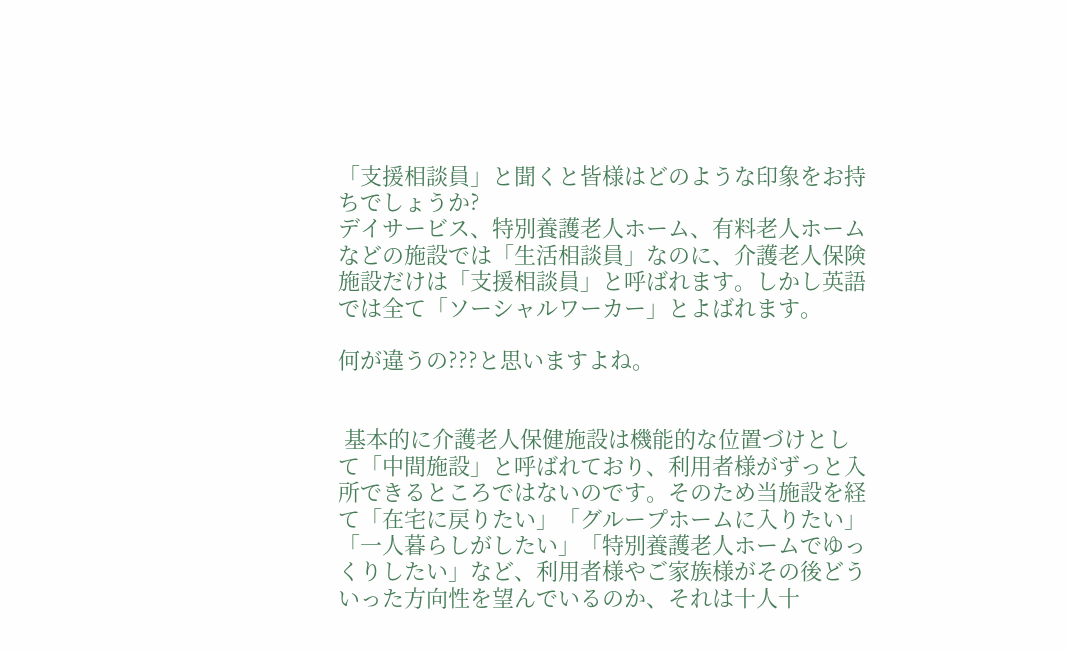「支援相談員」と聞くと皆様はどのような印象をお持ちでしょうか?
デイサービス、特別養護老人ホーム、有料老人ホームなどの施設では「生活相談員」なのに、介護老人保険施設だけは「支援相談員」と呼ばれます。しかし英語では全て「ソーシャルワーカー」とよばれます。

何が違うの???と思いますよね。


 基本的に介護老人保健施設は機能的な位置づけとして「中間施設」と呼ばれており、利用者様がずっと入所できるところではないのです。そのため当施設を経て「在宅に戻りたい」「グループホームに入りたい」「一人暮らしがしたい」「特別養護老人ホームでゆっくりしたい」など、利用者様やご家族様がその後どういった方向性を望んでいるのか、それは十人十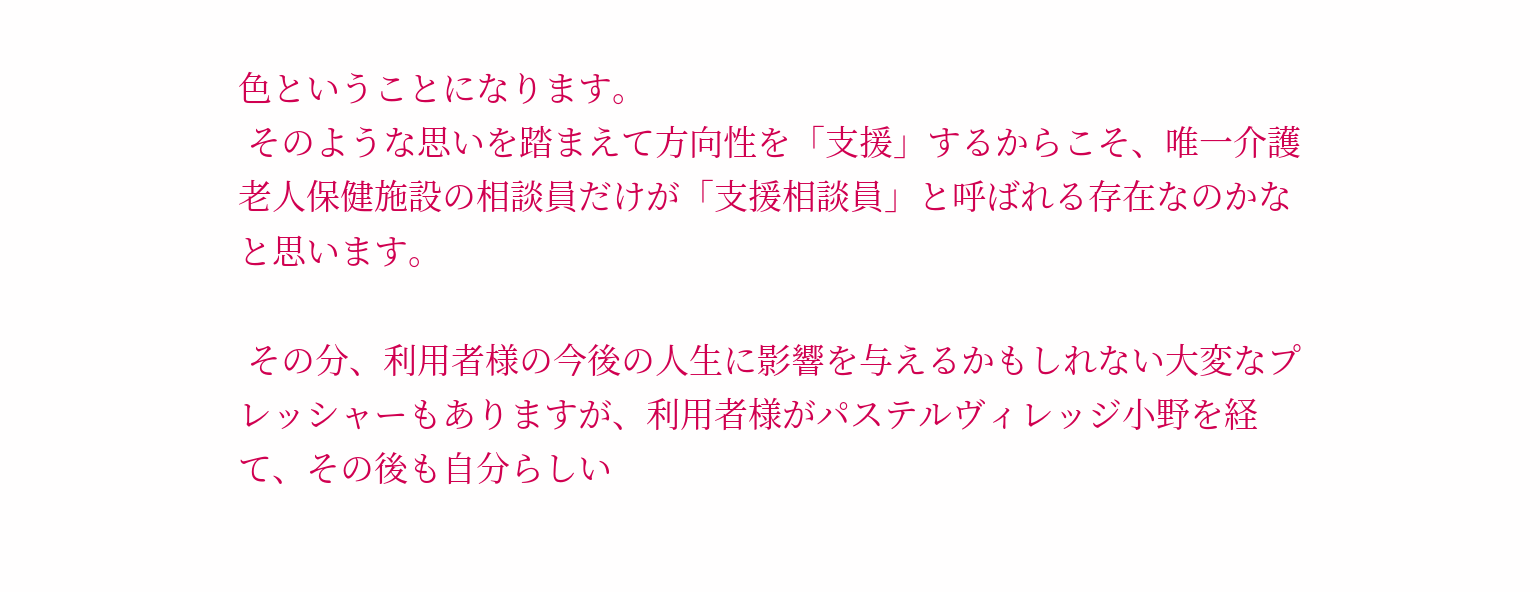色ということになります。
 そのような思いを踏まえて方向性を「支援」するからこそ、唯一介護老人保健施設の相談員だけが「支援相談員」と呼ばれる存在なのかなと思います。

 その分、利用者様の今後の人生に影響を与えるかもしれない大変なプレッシャーもありますが、利用者様がパステルヴィレッジ小野を経て、その後も自分らしい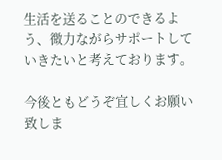生活を送ることのできるよう、微力ながらサポートしていきたいと考えております。

今後ともどうぞ宜しくお願い致しま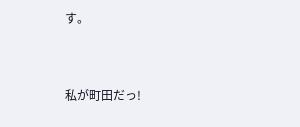す。


私が町田だっ!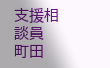支援相談員 町田